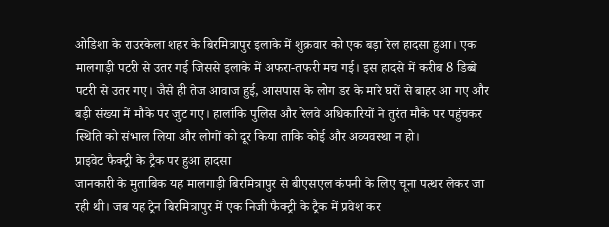ओडिशा के राउरकेला शहर के बिरमित्रापुर इलाके में शुक्रवार को एक बड़ा रेल हादसा हुआ। एक मालगाड़ी पटरी से उतर गई जिससे इलाके में अफरा-तफरी मच गई। इस हादसे में करीब 8 डिब्बे पटरी से उतर गए। जैसे ही तेज आवाज हुई, आसपास के लोग डर के मारे घरों से बाहर आ गए और बड़ी संख्या में मौके पर जुट गए। हालांकि पुलिस और रेलवे अधिकारियों ने तुरंत मौके पर पहुंचकर स्थिति को संभाल लिया और लोगों को दूर किया ताकि कोई और अव्यवस्था न हो।
प्राइवेट फैक्ट्री के ट्रैक पर हुआ हादसा
जानकारी के मुताबिक यह मालगाड़ी बिरमित्रापुर से बीएसएल कंपनी के लिए चूना पत्थर लेकर जा रही थी। जब यह ट्रेन बिरमित्रापुर में एक निजी फैक्ट्री के ट्रैक में प्रवेश कर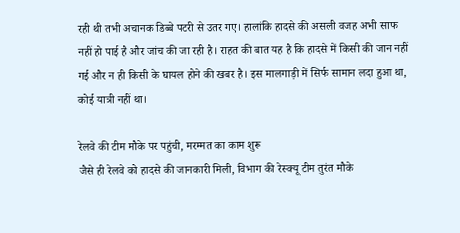रही थी तभी अचानक डिब्बे पटरी से उतर गए। हालांकि हादसे की असली वजह अभी साफ नहीं हो पाई है और जांच की जा रही है। राहत की बात यह है कि हादसे में किसी की जान नहीं गई और न ही किसी के घायल होने की खबर है। इस मालगाड़ी में सिर्फ सामान लदा हुआ था, कोई यात्री नहीं था।

रेलवे की टीम मौके पर पहुंची, मरम्मत का काम शुरू
जैसे ही रेलवे को हादसे की जानकारी मिली, विभाग की रेस्क्यू टीम तुरंत मौके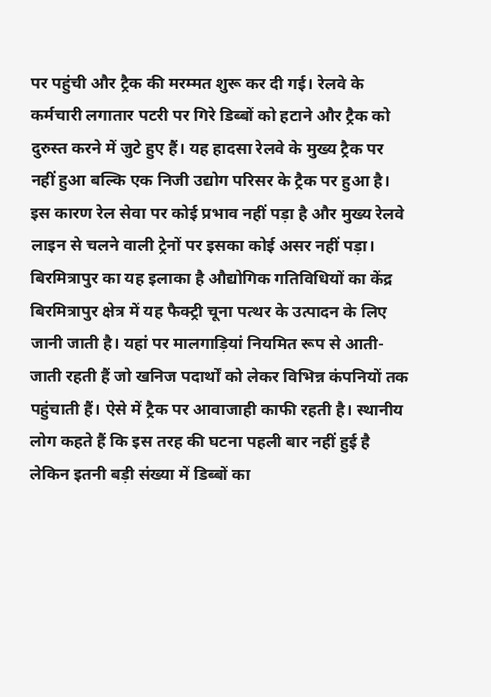पर पहुंची और ट्रैक की मरम्मत शुरू कर दी गई। रेलवे के कर्मचारी लगातार पटरी पर गिरे डिब्बों को हटाने और ट्रैक को दुरुस्त करने में जुटे हुए हैं। यह हादसा रेलवे के मुख्य ट्रैक पर नहीं हुआ बल्कि एक निजी उद्योग परिसर के ट्रैक पर हुआ है। इस कारण रेल सेवा पर कोई प्रभाव नहीं पड़ा है और मुख्य रेलवे लाइन से चलने वाली ट्रेनों पर इसका कोई असर नहीं पड़ा।
बिरमित्रापुर का यह इलाका है औद्योगिक गतिविधियों का केंद्र
बिरमित्रापुर क्षेत्र में यह फैक्ट्री चूना पत्थर के उत्पादन के लिए जानी जाती है। यहां पर मालगाड़ियां नियमित रूप से आती-जाती रहती हैं जो खनिज पदार्थों को लेकर विभिन्न कंपनियों तक पहुंचाती हैं। ऐसे में ट्रैक पर आवाजाही काफी रहती है। स्थानीय लोग कहते हैं कि इस तरह की घटना पहली बार नहीं हुई है लेकिन इतनी बड़ी संख्या में डिब्बों का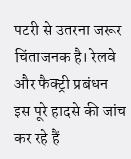पटरी से उतरना जरूर चिंताजनक है। रेलवे और फैक्ट्री प्रबंधन इस पूरे हादसे की जांच कर रहे हैं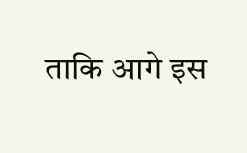ताकि आगे इस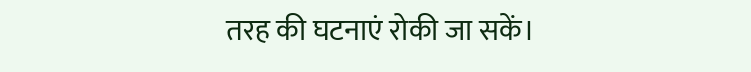तरह की घटनाएं रोकी जा सकें।